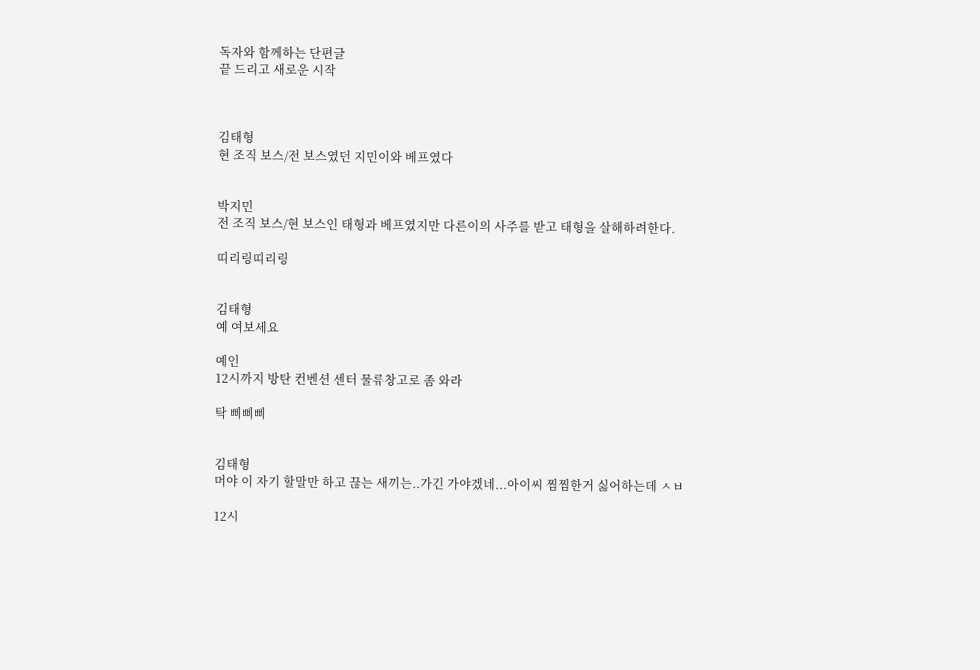독자와 함께하는 단편글
끝 드리고 새로운 시작



김태형
현 조직 보스/전 보스였던 지민이와 베프였다


박지민
전 조직 보스/현 보스인 태형과 베프였지만 다른이의 사주를 받고 태형을 살해하려한다.

띠리링띠리링


김태형
예 여보세요

예인
12시까지 방탄 컨벤션 센터 물류창고로 좀 와라

탁 삐삐삐


김태형
머야 이 자기 할말만 하고 끊는 새끼는..가긴 가야겠네...아이씨 찜찜한거 싫어하는데 ㅅㅂ

12시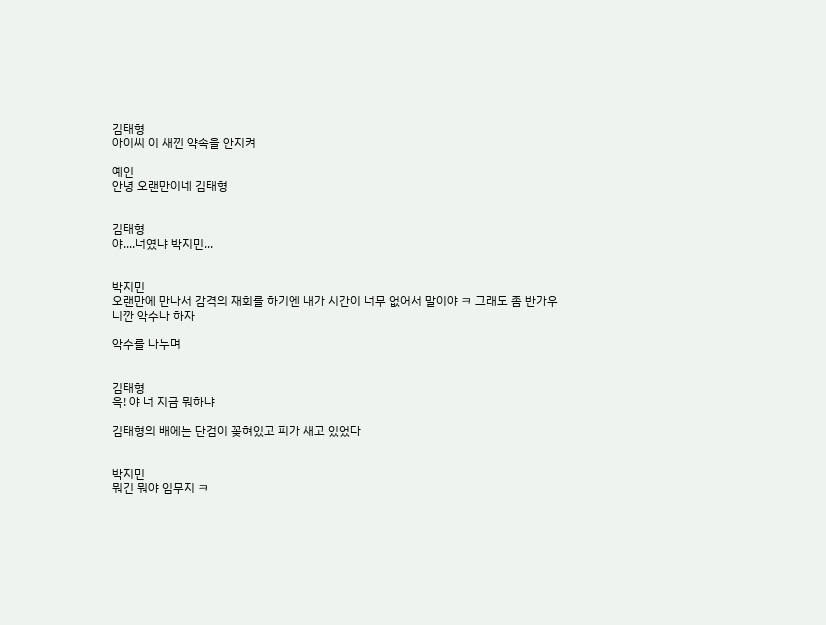김태형
아이씨 이 새낀 약속을 안지켜

예인
안녕 오랜만이네 김태형


김태형
야....너였냐 박지민...


박지민
오랜만에 만나서 감격의 재회를 하기엔 내가 시간이 너무 없어서 말이야 ㅋ 그래도 좀 반가우니깐 악수나 하자

악수를 나누며


김태형
윽! 야 너 지금 뭐하냐

김태형의 배에는 단검이 꽂혀있고 피가 새고 있었다


박지민
뭐긴 뭐야 임무지 ㅋ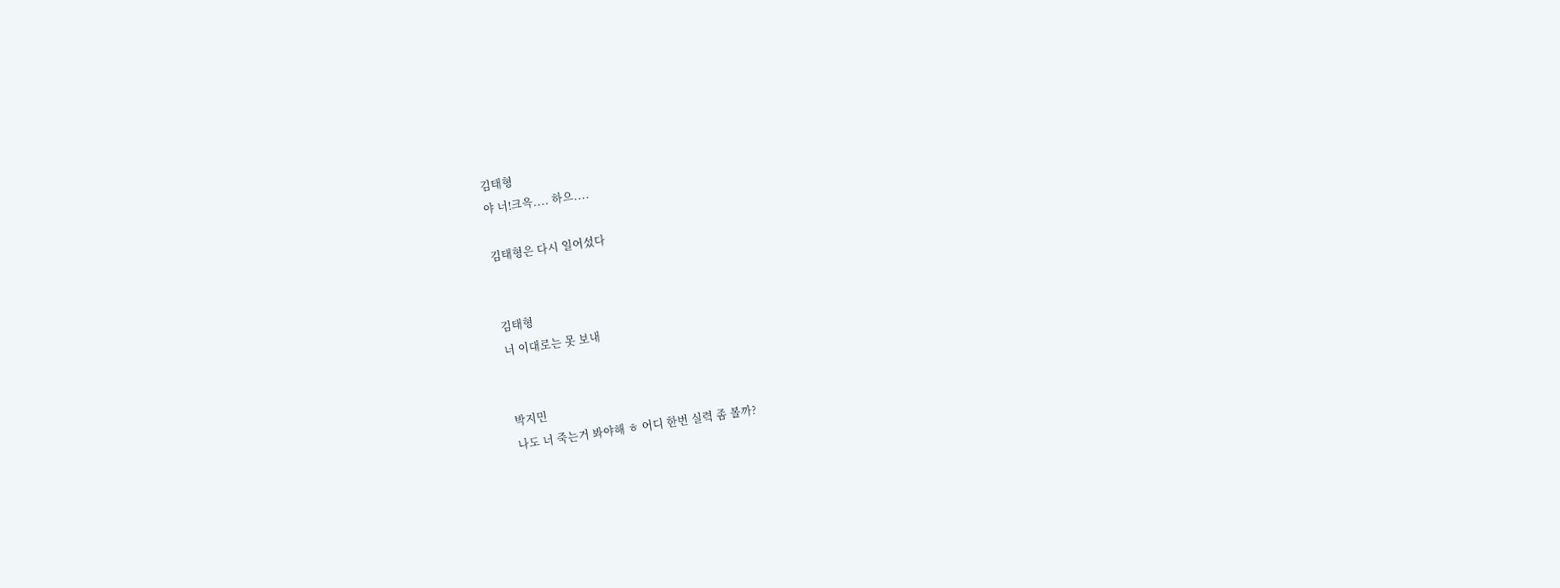김태형
야 너!크윽.... 하으....

김태형은 다시 일어섰다


김태형
너 이대로는 못 보내


박지민
나도 너 죽는거 봐야해 ㅎ 어디 한번 실력 좀 볼까?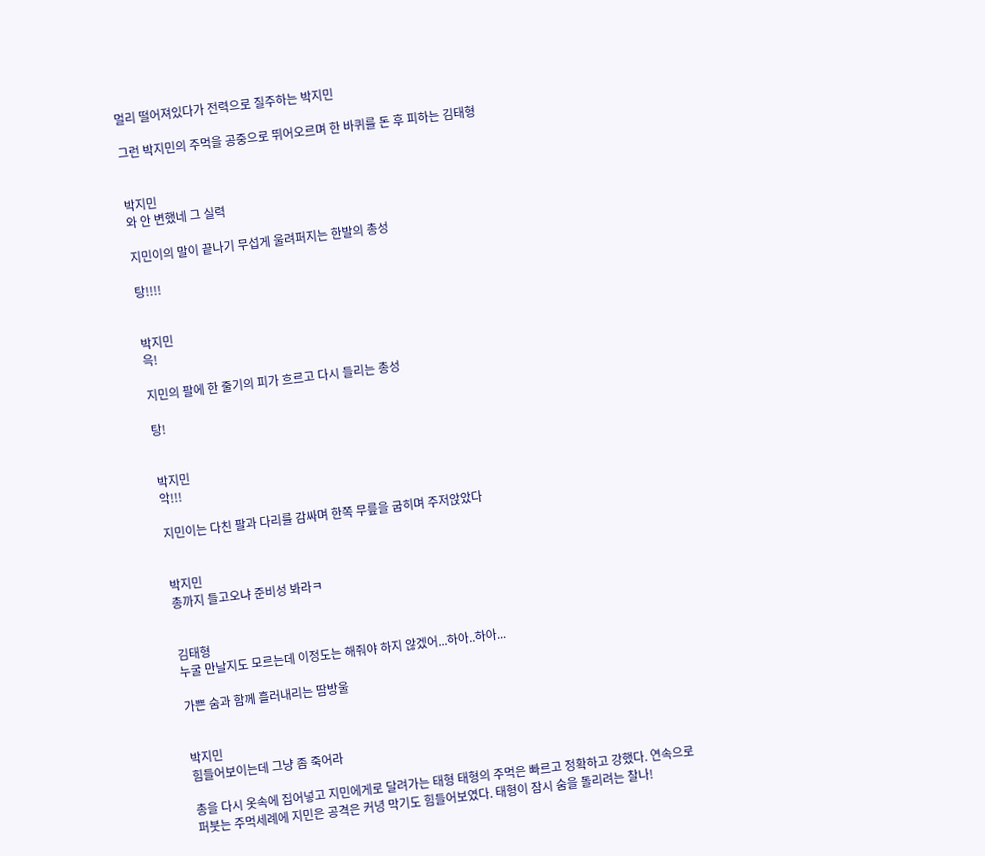멀리 떨어져있다가 전력으로 질주하는 박지민

그런 박지민의 주먹을 공중으로 뛰어오르며 한 바퀴를 돈 후 피하는 김태형


박지민
와 안 변했네 그 실력

지민이의 말이 끝나기 무섭게 울려퍼지는 한발의 총성

탕!!!!


박지민
윽!

지민의 팔에 한 줄기의 피가 흐르고 다시 들리는 총성

탕!


박지민
악!!!

지민이는 다친 팔과 다리를 감싸며 한쪽 무릎을 굽히며 주저앉았다


박지민
총까지 들고오냐 준비성 봐라ㅋ


김태형
누굴 만날지도 모르는데 이정도는 해줘야 하지 않겠어...하아..하아...

가쁜 숨과 함께 흘러내리는 땀방울


박지민
힘들어보이는데 그냥 좀 죽어라

총을 다시 옷속에 집어넣고 지민에게로 달려가는 태형 태형의 주먹은 빠르고 정확하고 강했다. 연속으로 퍼붓는 주먹세례에 지민은 공격은 커녕 막기도 힘들어보였다. 태형이 잠시 숨을 돌리려는 찰나!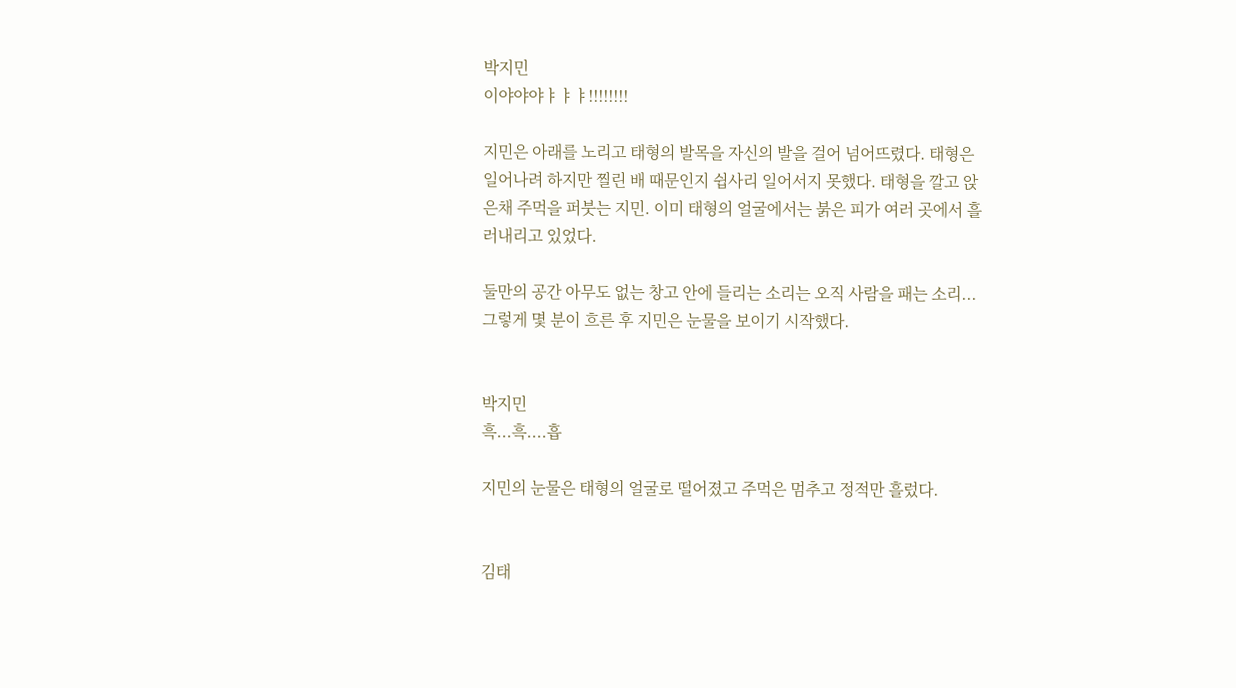박지민
이야야야ㅑㅑㅑ!!!!!!!!

지민은 아래를 노리고 태형의 발목을 자신의 발을 걸어 넘어뜨렸다. 태형은 일어나려 하지만 찔린 배 때문인지 쉽사리 일어서지 못했다. 태형을 깔고 앉은채 주먹을 퍼붓는 지민. 이미 태형의 얼굴에서는 붉은 피가 여러 곳에서 흘러내리고 있었다.

둘만의 공간 아무도 없는 창고 안에 들리는 소리는 오직 사람을 패는 소리... 그렇게 몇 분이 흐른 후 지민은 눈물을 보이기 시작했다.


박지민
흑...흑....흡

지민의 눈물은 태형의 얼굴로 떨어졌고 주먹은 멈추고 정적만 흘렀다.


김태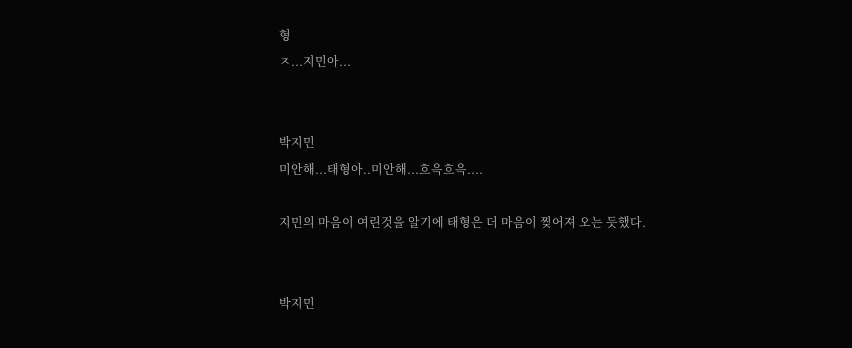형
ㅈ...지민아...


박지민
미안해...태형아..미안해...흐윽흐윽....

지민의 마음이 여린것을 알기에 태형은 더 마음이 찢어져 오는 듯했다.


박지민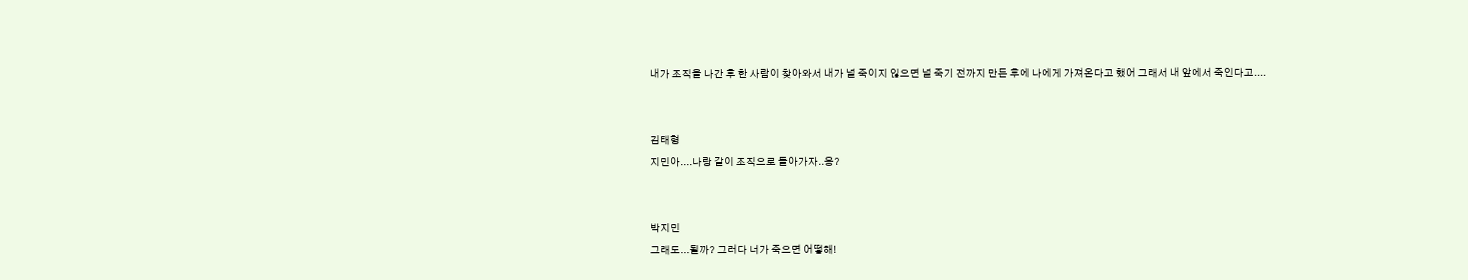내가 조직을 나간 후 한 사람이 찾아와서 내가 널 죽이지 읺으면 널 죽기 전까지 만든 후에 나에게 가져온다고 했어 그래서 내 앞에서 죽인다고....


김태형
지민아....나랑 같이 조직으로 돌아가자..응?


박지민
그래도...될까? 그러다 너가 죽으면 어떻해!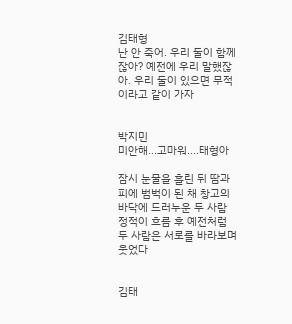김태형
난 안 죽어. 우리 둘이 함께 잖아? 예전에 우리 말했잖아. 우리 둘이 있으면 무적이라고 같이 가자


박지민
미안해...고마워....태형아

잠시 눈물을 흘린 뒤 땀과 피에 범벅이 된 채 창고의 바닥에 드러누운 두 사람 정적이 흐름 후 예전처럼 두 사람은 서로를 바라보며 웃었다


김태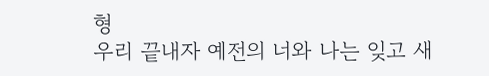형
우리 끝내자 예전의 너와 나는 잊고 새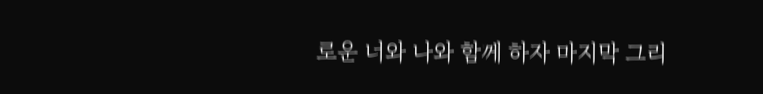로운 너와 나와 함께 하자 마지막 그리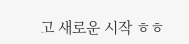고 새로운 시작 ㅎㅎ